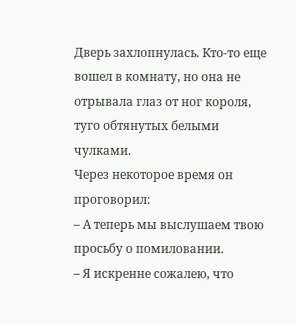Дверь захлопнулась. Кто-то еще вошел в комнату, но она не отрывала глаз от ног короля, туго обтянутых белыми чулками.
Через некоторое время он проговорил:
– А теперь мы выслушаем твою просьбу о помиловании.
– Я искренне сожалею, что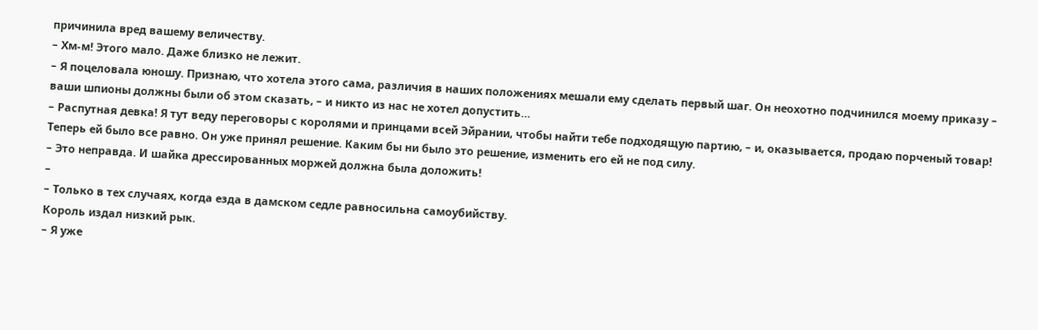причинила вред вашему величеству.
– Хм-м! Этого мало. Даже близко не лежит.
– Я поцеловала юношу. Признаю, что хотела этого сама, различия в наших положениях мешали ему сделать первый шаг. Он неохотно подчинился моему приказу – ваши шпионы должны были об этом сказать, – и никто из нас не хотел допустить…
– Распутная девка! Я тут веду переговоры с королями и принцами всей Эйрании, чтобы найти тебе подходящую партию, – и, оказывается, продаю порченый товар!
Теперь ей было все равно. Он уже принял решение. Каким бы ни было это решение, изменить его ей не под силу.
– Это неправда. И шайка дрессированных моржей должна была доложить!
–
– Только в тех случаях, когда езда в дамском седле равносильна самоубийству.
Король издал низкий рык.
– Я уже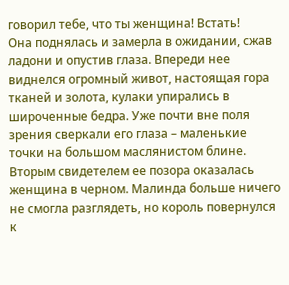говорил тебе, что ты женщина! Встать!
Она поднялась и замерла в ожидании, сжав ладони и опустив глаза. Впереди нее виднелся огромный живот, настоящая гора тканей и золота, кулаки упирались в широченные бедра. Уже почти вне поля зрения сверкали его глаза – маленькие точки на большом маслянистом блине. Вторым свидетелем ее позора оказалась женщина в черном. Малинда больше ничего не смогла разглядеть, но король повернулся к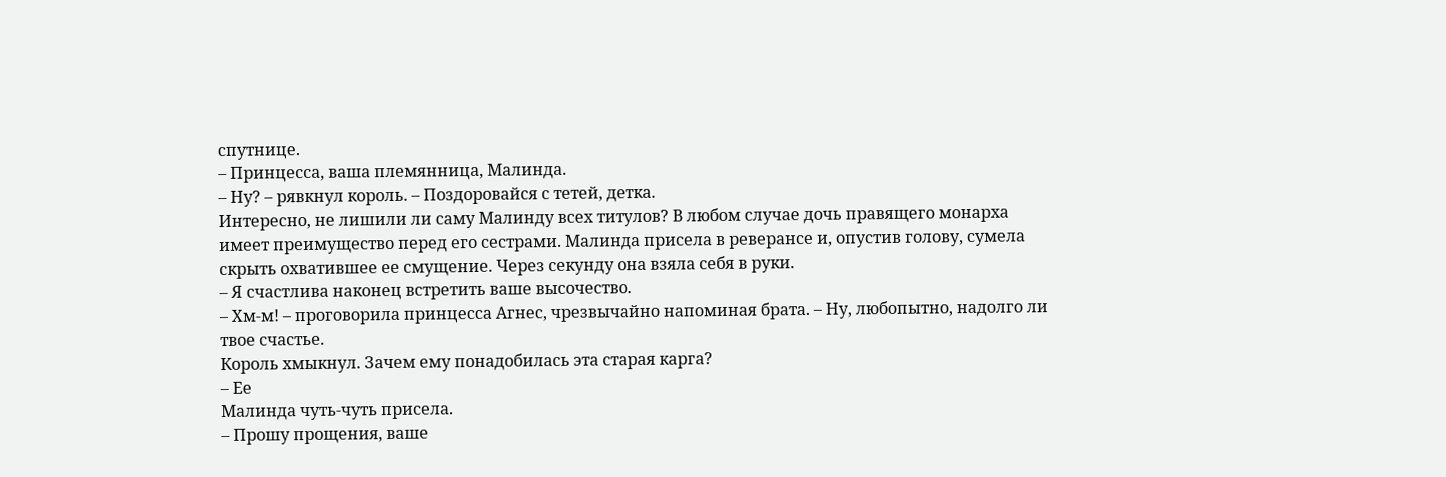спутнице.
– Принцесса, ваша племянница, Малинда.
– Ну? – рявкнул король. – Поздоровайся с тетей, детка.
Интересно, не лишили ли саму Малинду всех титулов? В любом случае дочь правящего монарха имеет преимущество перед его сестрами. Малинда присела в реверансе и, опустив голову, сумела скрыть охватившее ее смущение. Через секунду она взяла себя в руки.
– Я счастлива наконец встретить ваше высочество.
– Хм-м! – проговорила принцесса Агнес, чрезвычайно напоминая брата. – Ну, любопытно, надолго ли твое счастье.
Король хмыкнул. Зачем ему понадобилась эта старая карга?
– Ее
Малинда чуть-чуть присела.
– Прошу прощения, ваше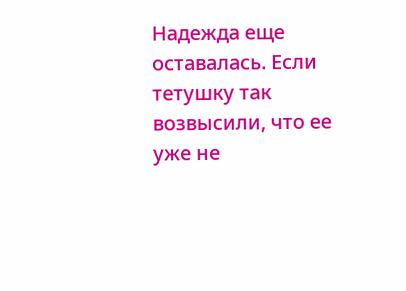Надежда еще оставалась. Если тетушку так возвысили, что ее уже не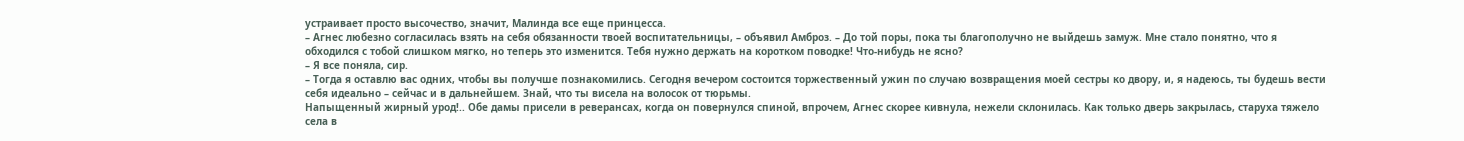устраивает просто высочество, значит, Малинда все еще принцесса.
– Агнес любезно согласилась взять на себя обязанности твоей воспитательницы, – объявил Амброз. – До той поры, пока ты благополучно не выйдешь замуж. Мне стало понятно, что я обходился с тобой слишком мягко, но теперь это изменится. Тебя нужно держать на коротком поводке! Что-нибудь не ясно?
– Я все поняла, сир.
– Тогда я оставлю вас одних, чтобы вы получше познакомились. Сегодня вечером состоится торжественный ужин по случаю возвращения моей сестры ко двору, и, я надеюсь, ты будешь вести себя идеально – сейчас и в дальнейшем. Знай, что ты висела на волосок от тюрьмы.
Напыщенный жирный урод!.. Обе дамы присели в реверансах, когда он повернулся спиной, впрочем, Агнес скорее кивнула, нежели склонилась. Как только дверь закрылась, старуха тяжело села в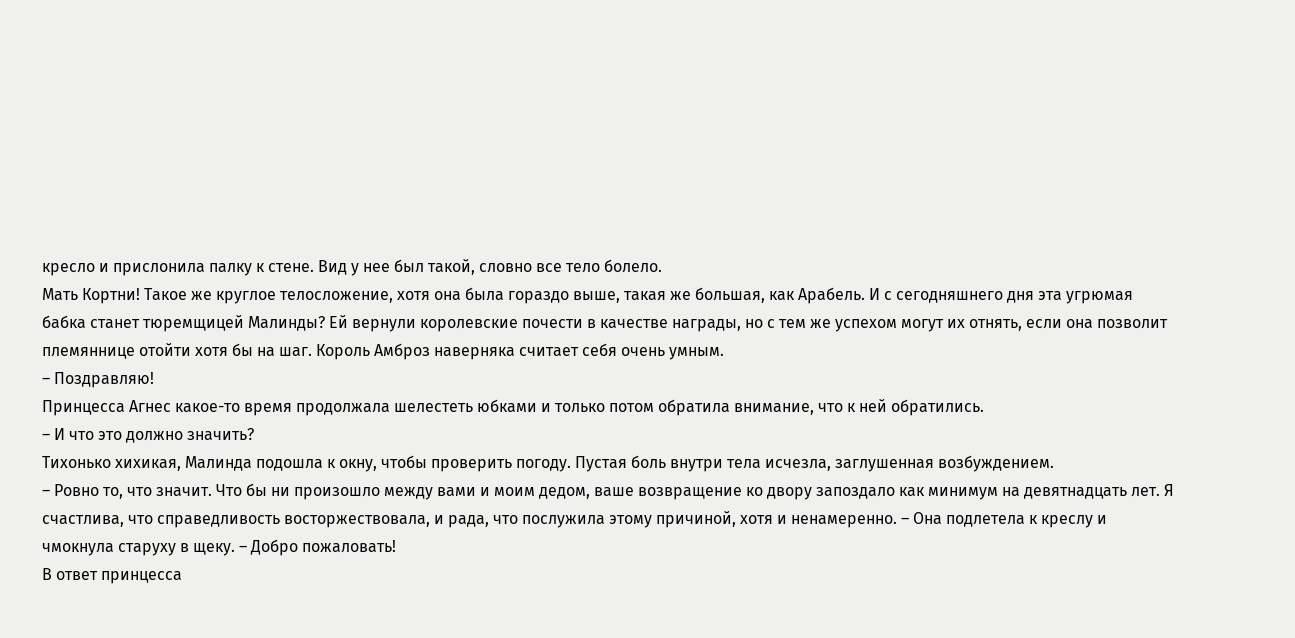кресло и прислонила палку к стене. Вид у нее был такой, словно все тело болело.
Мать Кортни! Такое же круглое телосложение, хотя она была гораздо выше, такая же большая, как Арабель. И с сегодняшнего дня эта угрюмая бабка станет тюремщицей Малинды? Ей вернули королевские почести в качестве награды, но с тем же успехом могут их отнять, если она позволит племяннице отойти хотя бы на шаг. Король Амброз наверняка считает себя очень умным.
– Поздравляю!
Принцесса Агнес какое-то время продолжала шелестеть юбками и только потом обратила внимание, что к ней обратились.
– И что это должно значить?
Тихонько хихикая, Малинда подошла к окну, чтобы проверить погоду. Пустая боль внутри тела исчезла, заглушенная возбуждением.
– Ровно то, что значит. Что бы ни произошло между вами и моим дедом, ваше возвращение ко двору запоздало как минимум на девятнадцать лет. Я счастлива, что справедливость восторжествовала, и рада, что послужила этому причиной, хотя и ненамеренно. – Она подлетела к креслу и чмокнула старуху в щеку. – Добро пожаловать!
В ответ принцесса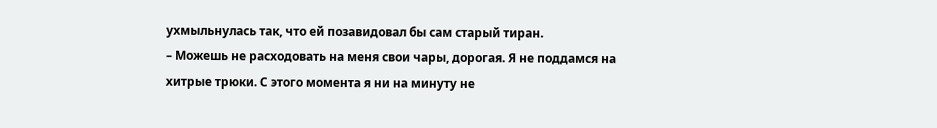ухмыльнулась так, что ей позавидовал бы сам старый тиран.
– Можешь не расходовать на меня свои чары, дорогая. Я не поддамся на хитрые трюки. С этого момента я ни на минуту не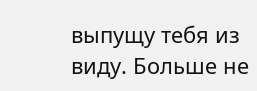выпущу тебя из виду. Больше не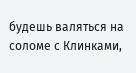будешь валяться на соломе с Клинками,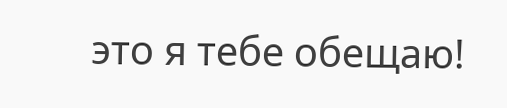это я тебе обещаю!